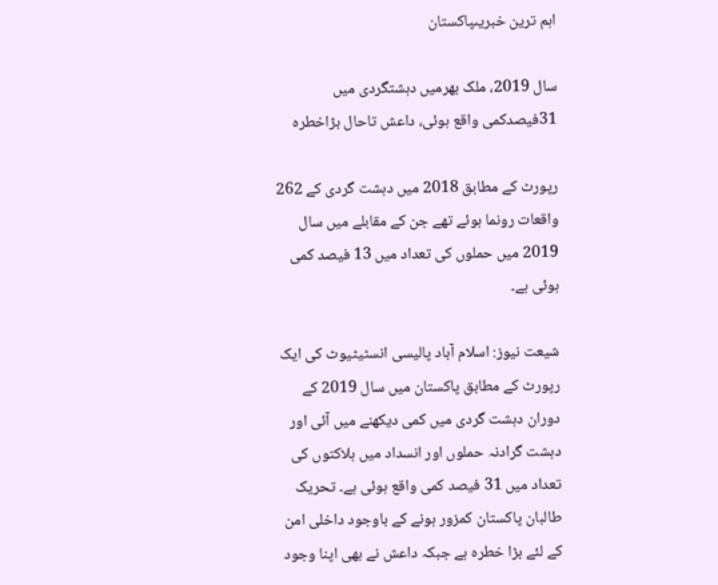اہم ترین خبریںپاکستان

سال 2019، ملک بھرمیں دہشتگردی میں 31فیصدکمی واقع ہوئی، داعش تاحال بڑاخطرہ

رپورٹ کے مطابق 2018 میں دہشت گردی کے 262 واقعات رونما ہوئے تھے جن کے مقابلے میں سال 2019 میں حملوں کی تعداد میں 13 فیصد کمی ہوئی ہے۔

شیعت نیوز: اسلام آباد پالیسی انسٹیٹیوٹ کی ایک رپورٹ کے مطابق پاکستان میں سال 2019 کے دوران دہشت گردی میں کمی دیکھنے میں آئی اور دہشت گرادنہ حملوں اور انسداد میں ہلاکتوں کی تعداد میں 31 فیصد کمی واقع ہوئی ہے۔ تحریک طالبان پاکستان کمزور ہونے کے باوجود داخلی امن کے لئے بڑا خطرہ ہے جبکہ داعش نے بھی اپنا وجود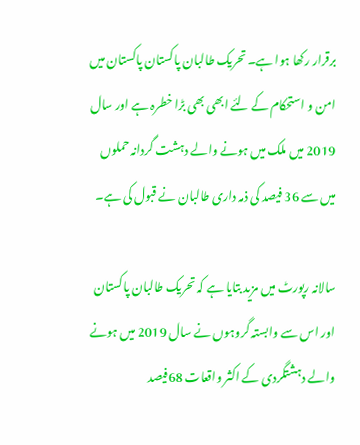برقرار رکھا ہوا ہے۔ تحریک طالبان پاکستان پاکستان میں امن و استحکام کے لئے ابھی بھی بڑا خطرہ ہے اور سال 2019 میں ملک میں ہونے والے دہشت گردانہ حملوں میں سے 36 فیصد کی ذمہ داری طالبان نے قبول کی ہے۔

سالانہ رپورٹ میں مزید بتایا ہے کہ تحریک طالبان پاکستان اور اس سے وابستہ گروہوں نے سال 2019 میں ہونے والے دہشتگردی کے اکثر واقعات 68فیصد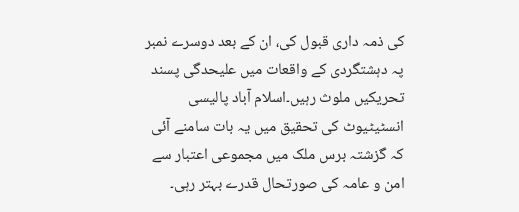کی ذمہ داری قبول کی، ان کے بعد دوسرے نمبر پہ دہشتگردی کے واقعات میں علیحدگی پسند تحریکیں ملوث رہیں۔اسلام آباد پالیسی انسٹیٹیوٹ کی تحقیق میں یہ بات سامنے آئی کہ گزشتہ برس ملک میں مجموعی اعتبار سے امن و عامہ کی صورتحال قدرے بہتر رہی۔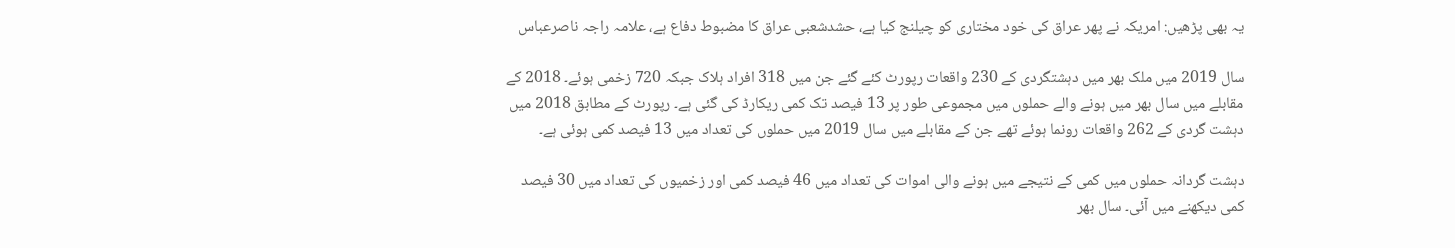یہ بھی پڑھیں: امریکہ نے پھر عراق کی خود مختاری کو چیلنج کیا ہے، حشدشعبی عراق کا مضبوط دفاع ہے، علامہ راجہ ناصرعباس

سال 2019 میں ملک بھر میں دہشتگردی کے 230 واقعات رپورٹ کئے گئے جن میں 318 افراد ہلاک جبکہ 720 زخمی ہوئے۔ 2018 کے مقابلے میں سال بھر میں ہونے والے حملوں میں مجموعی طور پر 13 فیصد تک کمی ریکارڈ کی گئی ہے۔ رپورٹ کے مطابق 2018 میں دہشت گردی کے 262 واقعات رونما ہوئے تھے جن کے مقابلے میں سال 2019 میں حملوں کی تعداد میں 13 فیصد کمی ہوئی ہے۔

دہشت گردانہ حملوں میں کمی کے نتیجے میں ہونے والی اموات کی تعداد میں 46 فیصد کمی اور زخمیوں کی تعداد میں 30 فیصد کمی دیکھنے میں آئی۔ سال بھر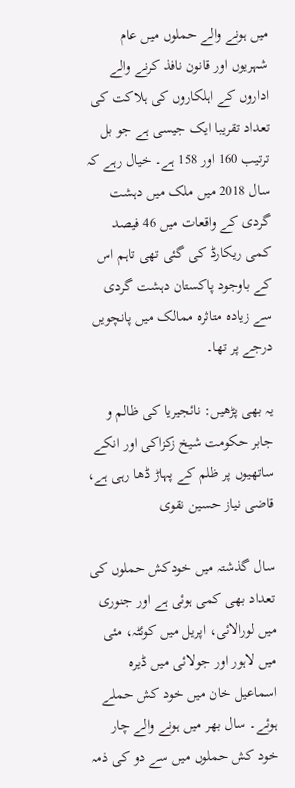میں ہونے والے حملوں میں عام شہریوں اور قانون نافذ کرنے والے اداروں کے اہلکاروں کی ہلاکت کی تعداد تقریبا ایک جیسی ہے جو بل ترتیب 160 اور 158 ہے۔ خیال رہے کہ سال 2018 میں ملک میں دہشت گردی کے واقعات میں 46 فیصد کمی ریکارڈ کی گئی تھی تاہم اس کے باوجود پاکستان دہشت گردی سے زیادہ متاثرہ ممالک میں پانچویں درجے پر تھا۔

یہ بھی پڑھیں: نائجیریا کی ظالم و جابر حکومت شیخ زکزاکی اور انکے ساتھیوں پر ظلم کے پہاڑ ڈھا رہی ہے، قاضی نیاز حسین نقوی

سال گذشتہ میں خودکش حملوں کی تعداد بھی کمی ہوئی ہے اور جنوری میں لورالائی، اپریل میں کوئٹہ، مئی میں لاہور اور جولائی میں ڈیرہ اسماعیل خان میں خود کش حملے ہوئے۔ سال بھر میں ہونے والے چار خود کش حملوں میں سے دو کی ذمہ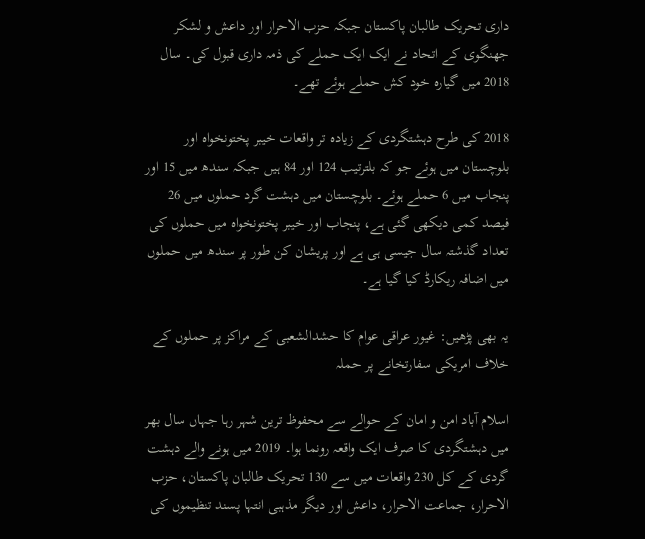داری تحریک طالبان پاکستان جبکہ حزب الاحرار اور داعش و لشکر جھنگوی کے اتحاد نے ایک ایک حملے کی ذمہ داری قبول کی۔ سال 2018 میں گیارہ خود کش حملے ہوئے تھے۔

2018 کی طرح دہشتگردی کے زیادہ تر واقعات خیبر پختونخواہ اور بلوچستان میں ہوئے جو کہ بلترتیب 124 اور 84 ہیں جبکہ سندھ میں 15 اور پنجاب میں 6 حملے ہوئے۔ بلوچستان میں دہشت گرد حملوں میں 26 فیصد کمی دیکھی گئی ہے، پنجاب اور خیبر پختونخواہ میں حملوں کی تعداد گذشتہ سال جیسی ہی ہے اور پریشان کن طور پر سندھ میں حملوں میں اضافہ ریکارڈ کیا گیا ہے۔

یہ بھی پڑھیں: غیور عراقی عوام کا حشدالشعبی کے مراکز پر حملوں کے خلاف امریکی سفارتخانے پر حملہ

اسلام آباد امن و امان کے حوالے سے محفوظ ترین شہر رہا جہاں سال بھر میں دہشتگردی کا صرف ایک واقعہ رونما ہوا۔ 2019 میں ہونے والے دہشت گردی کے کل 230 واقعات میں سے 130 تحریک طالبان پاکستان، حزب الاحرار، جماعت الاحرار، داعش اور دیگر مذہبی انتہا پسند تنظیموں کی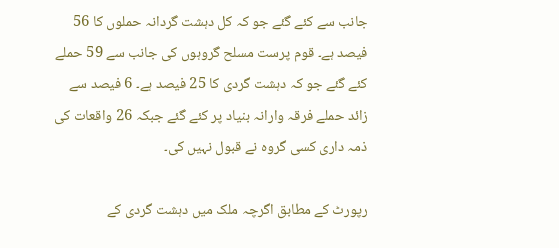جانب سے کئے گئے جو کہ کل دہشت گردانہ حملوں کا 56 فیصد ہے۔ قوم پرست مسلح گروہوں کی جانب سے 59 حملے کئے گئے جو کہ دہشت گردی کا 25 فیصد ہے۔ 6 فیصد سے زائد حملے فرقہ وارانہ بنیاد پر کئے گئے جبکہ 26 واقعات کی ذمہ داری کسی گروہ نے قبول نہیں کی۔

رپورٹ کے مطابق اگرچہ ملک میں دہشت گردی کے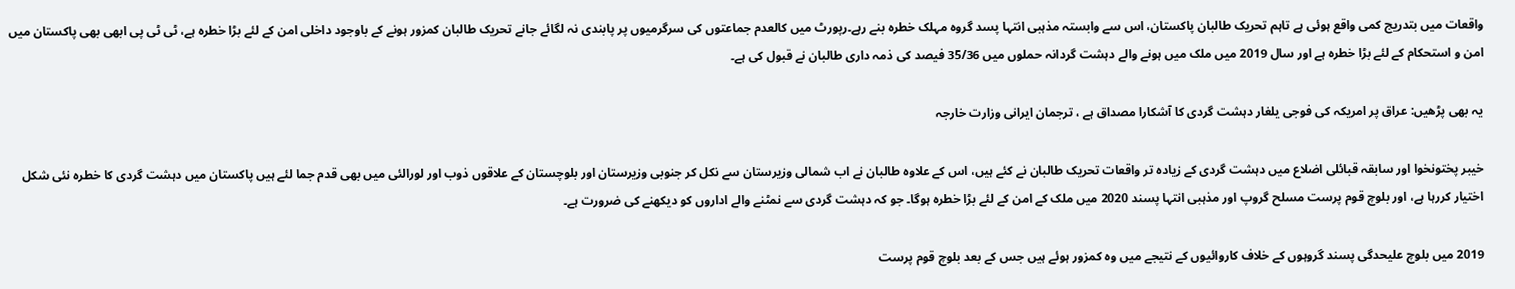واقعات میں بتدریج کمی واقع ہوئی ہے تاہم تحریک طالبان پاکستان، اس سے وابستہ مذہبی انتہا پسد گروہ مہلک خطرہ بنے رہے۔رپورٹ میں کالعدم جماعتوں کی سرگرمیوں پر پابندی نہ لگائے جانے تحریک طالبان کمزور ہونے کے باوجود داخلی امن کے لئے بڑا خطرہ ہے، ٹی ٹی پی ابھی بھی پاکستان میں امن و استحکام کے لئے بڑا خطرہ ہے اور سال 2019 میں ملک میں ہونے والے دہشت گردانہ حملوں میں 35/36 فیصد کی ذمہ داری طالبان نے قبول کی ہے۔

یہ بھی پڑھیں: عراق پر امریکہ کی فوجی یلغار دہشت گردی کا آشکارا مصداق ہے ، ترجمان ایرانی وزارت خارجہ

خیبر پختونخوا اور سابقہ قبائلی اضلاع میں دہشت گردی کے زیادہ تر واقعات تحریک طالبان نے کئے ہیں، اس کے علاوہ طالبان نے اب شمالی وزیرستان سے نکل کر جنوبی وزیرستان اور بلوچستان کے علاقوں ذوب اور لورالئی میں بھی قدم جما لئے ہیں پاکستان میں دہشت گردی کا خطرہ نئی شکل اختیار کررہا ہے، اور بلوچ قوم پرست مسلح گروپ اور مذہبی انتہا پسند 2020 میں ملک کے امن کے لئے بڑا خطرہ ہوگا۔ جو کہ دہشت گردی سے نمٹنے والے اداروں کو دیکھنے کی ضرورت ہے۔

2019 میں بلوچ علیحدگی پسند گروہوں کے خلاف کاروائیوں کے نتیجے میں وہ کمزور ہوئے ہیں جس کے بعد بلوچ قوم پرست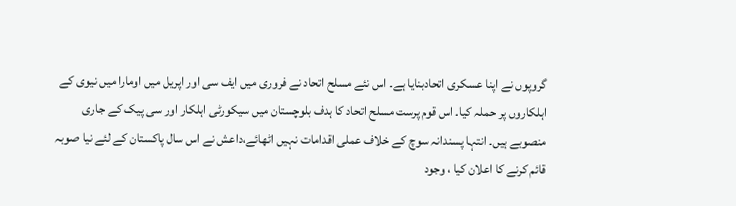گروپوں نے اپنا عسکری اتحادبنایا ہے۔ اس نئے مسلح اتحاد نے فروری میں ایف سی اور اپریل میں اومارا میں نیوی کے اہلکاروں پر حملہ کیا۔ اس قوم پرست مسلح اتحاد کا ہدف بلوچستان میں سیکورٹی اہلکار اور سی پیک کے جاری منصوبے ہیں۔ انتہا پسندانہ سوچ کے خلاف عملی اقدامات نہیں اٹھائے،داعش نے اس سال پاکستان کے لئے نیا صوبہ قائم کرنے کا اعلان کیا ، وجود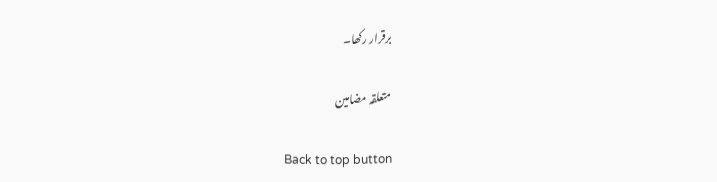برقرار رکھا۔

متعلقہ مضامین

Back to top button